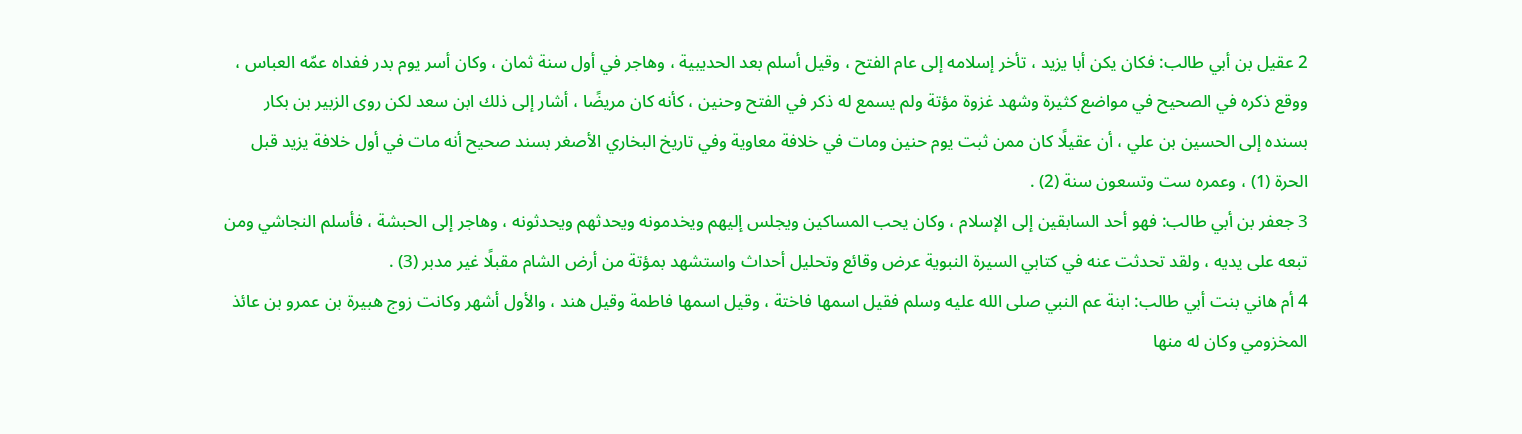2 عقيل بن أبي طالب: فكان يكن أبا يزيد ، تأخر إسلامه إلى عام الفتح ، وقيل أسلم بعد الحديبية ، وهاجر في أول سنة ثمان ، وكان أسر يوم بدر ففداه عمّه العباس ، ووقع ذكره في الصحيح في مواضع كثيرة وشهد غزوة مؤتة ولم يسمع له ذكر في الفتح وحنين ، كأنه كان مريضًا ، أشار إلى ذلك ابن سعد لكن روى الزبير بن بكار بسنده إلى الحسين بن علي ، أن عقيلًا كان ممن ثبت يوم حنين ومات في خلافة معاوية وفي تاريخ البخاري الأصغر بسند صحيح أنه مات في أول خلافة يزيد قبل الحرة (1) ، وعمره ست وتسعون سنة (2) .
3 جعفر بن أبي طالب: فهو أحد السابقين إلى الإسلام ، وكان يحب المساكين ويجلس إليهم ويخدمونه ويحدثهم ويحدثونه ، وهاجر إلى الحبشة ، فأسلم النجاشي ومن تبعه على يديه ، ولقد تحدثت عنه في كتابي السيرة النبوية عرض وقائع وتحليل أحداث واستشهد بمؤتة من أرض الشام مقبلًا غير مدبر (3) .
4 أم هاني بنت أبي طالب: ابنة عم النبي صلى الله عليه وسلم فقيل اسمها فاختة ، وقيل اسمها فاطمة وقيل هند ، والأول أشهر وكانت زوج هبيرة بن عمرو بن عائذ المخزومي وكان له منها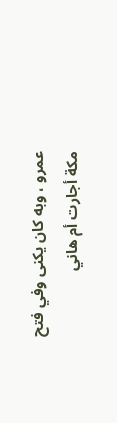عمرو ، وبه كان يكنى وفي فتح مكة أجارت أم هاني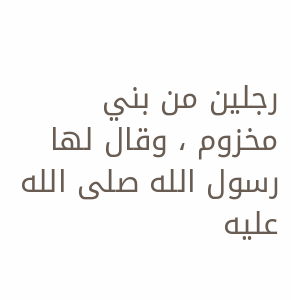رجلين من بني مخزوم ، وقال لها رسول الله صلى الله عليه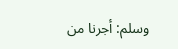وسلم: أجرنا من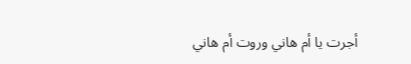أجرت يا أم هاني وروت أم هاني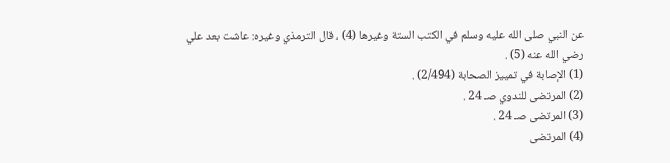عن النبي صلى الله عليه وسلم في الكتب الستة وغيرها (4) ، قال الترمذي وغيره: عاشت بعد علي رضي الله عنه (5) .
(1) الإصابة في تمييز الصحابة (2/494) .
(2) المرتضى للندوي صـ 24 .
(3) المرتضى صـ 24 .
(4) المرتضى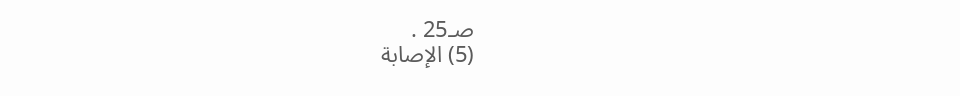صـ25 .
(5) الإصابة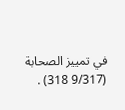في تمييز الصحابة (9/317 318) .